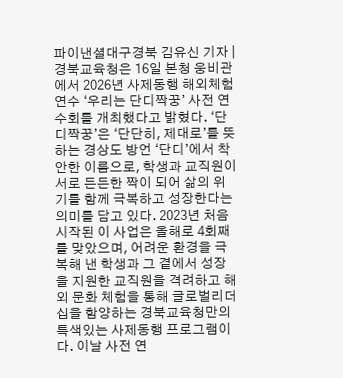파이낸셜대구경북 김유신 기자 | 경북교육청은 16일 본청 웅비관에서 2026년 사제동행 해외체험연수 ‘우리는 단디짝꿍’ 사전 연수회를 개최했다고 밝혔다. ‘단디짝꿍’은 ‘단단히, 제대로’를 뜻하는 경상도 방언 ‘단디’에서 착안한 이름으로, 학생과 교직원이 서로 든든한 짝이 되어 삶의 위기를 함께 극복하고 성장한다는 의미를 담고 있다. 2023년 처음 시작된 이 사업은 올해로 4회째를 맞았으며, 어려운 환경을 극복해 낸 학생과 그 곁에서 성장을 지원한 교직원을 격려하고 해외 문화 체험을 통해 글로벌리더십을 함양하는 경북교육청만의 특색있는 사제동행 프로그램이다. 이날 사전 연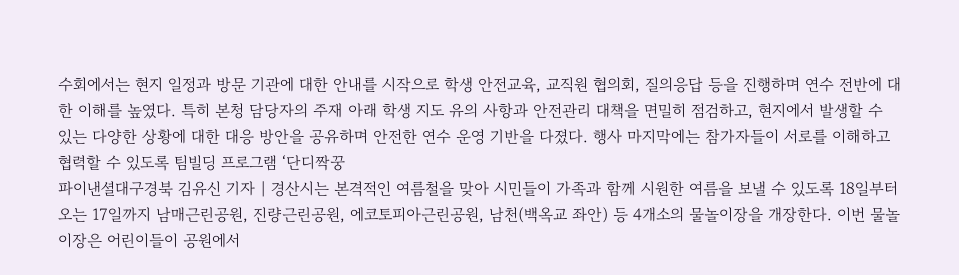수회에서는 현지 일정과 방문 기관에 대한 안내를 시작으로 학생 안전교육, 교직원 협의회, 질의응답 등을 진행하며 연수 전반에 대한 이해를 높였다. 특히 본청 담당자의 주재 아래 학생 지도 유의 사항과 안전관리 대책을 면밀히 점검하고, 현지에서 발생할 수 있는 다양한 상황에 대한 대응 방안을 공유하며 안전한 연수 운영 기반을 다졌다. 행사 마지막에는 참가자들이 서로를 이해하고 협력할 수 있도록 팀빌딩 프로그램 ‘단디짝꿍
파이낸셜대구경북 김유신 기자 | 경산시는 본격적인 여름철을 맞아 시민들이 가족과 함께 시원한 여름을 보낼 수 있도록 18일부터 오는 17일까지 남매근린공원, 진량근린공원, 에코토피아근린공원, 남천(백옥교 좌안) 등 4개소의 물놀이장을 개장한다. 이번 물놀이장은 어린이들이 공원에서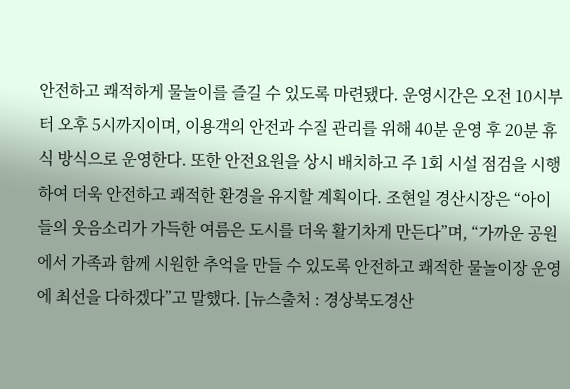안전하고 쾌적하게 물놀이를 즐길 수 있도록 마련됐다. 운영시간은 오전 10시부터 오후 5시까지이며, 이용객의 안전과 수질 관리를 위해 40분 운영 후 20분 휴식 방식으로 운영한다. 또한 안전요원을 상시 배치하고 주 1회 시설 점검을 시행하여 더욱 안전하고 쾌적한 환경을 유지할 계획이다. 조현일 경산시장은 “아이들의 웃음소리가 가득한 여름은 도시를 더욱 활기차게 만든다”며, “가까운 공원에서 가족과 함께 시원한 추억을 만들 수 있도록 안전하고 쾌적한 물놀이장 운영에 최선을 다하겠다”고 말했다. [뉴스출처 : 경상북도경산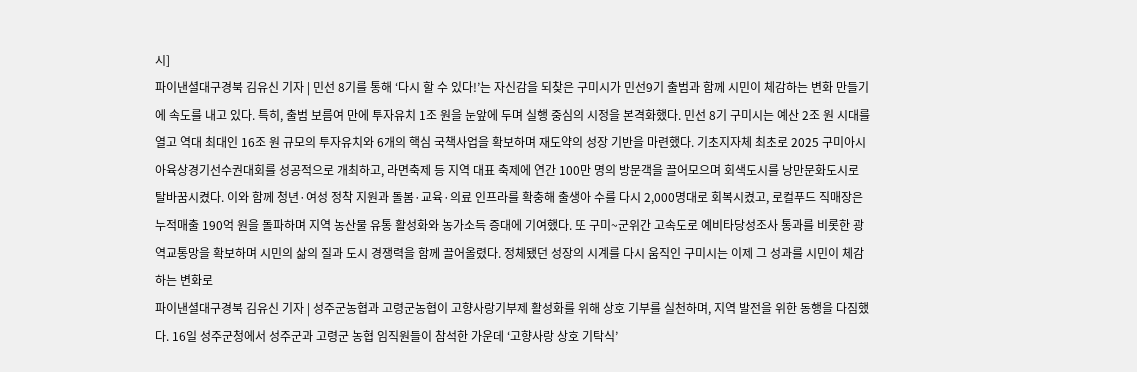시]
파이낸셜대구경북 김유신 기자 | 민선 8기를 통해 ‘다시 할 수 있다!’는 자신감을 되찾은 구미시가 민선9기 출범과 함께 시민이 체감하는 변화 만들기에 속도를 내고 있다. 특히, 출범 보름여 만에 투자유치 1조 원을 눈앞에 두며 실행 중심의 시정을 본격화했다. 민선 8기 구미시는 예산 2조 원 시대를 열고 역대 최대인 16조 원 규모의 투자유치와 6개의 핵심 국책사업을 확보하며 재도약의 성장 기반을 마련했다. 기초지자체 최초로 2025 구미아시아육상경기선수권대회를 성공적으로 개최하고, 라면축제 등 지역 대표 축제에 연간 100만 명의 방문객을 끌어모으며 회색도시를 낭만문화도시로 탈바꿈시켰다. 이와 함께 청년·여성 정착 지원과 돌봄·교육·의료 인프라를 확충해 출생아 수를 다시 2,000명대로 회복시켰고, 로컬푸드 직매장은 누적매출 190억 원을 돌파하며 지역 농산물 유통 활성화와 농가소득 증대에 기여했다. 또 구미~군위간 고속도로 예비타당성조사 통과를 비롯한 광역교통망을 확보하며 시민의 삶의 질과 도시 경쟁력을 함께 끌어올렸다. 정체됐던 성장의 시계를 다시 움직인 구미시는 이제 그 성과를 시민이 체감하는 변화로
파이낸셜대구경북 김유신 기자 | 성주군농협과 고령군농협이 고향사랑기부제 활성화를 위해 상호 기부를 실천하며, 지역 발전을 위한 동행을 다짐했다. 16일 성주군청에서 성주군과 고령군 농협 임직원들이 참석한 가운데 ‘고향사랑 상호 기탁식’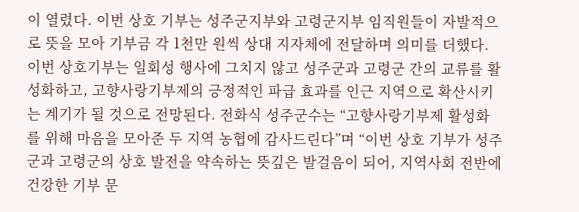이 열렸다. 이번 상호 기부는 성주군지부와 고령군지부 임직원들이 자발적으로 뜻을 모아 기부금 각 1천만 원씩 상대 지자체에 전달하며 의미를 더했다. 이번 상호기부는 일회성 행사에 그치지 않고 성주군과 고령군 간의 교류를 활성화하고, 고향사랑기부제의 긍정적인 파급 효과를 인근 지역으로 확산시키는 계기가 될 것으로 전망된다. 전화식 성주군수는 “고향사랑기부제 활성화를 위해 마음을 모아준 두 지역 농협에 감사드린다”며 “이번 상호 기부가 성주군과 고령군의 상호 발전을 약속하는 뜻깊은 발걸음이 되어, 지역사회 전반에 건강한 기부 문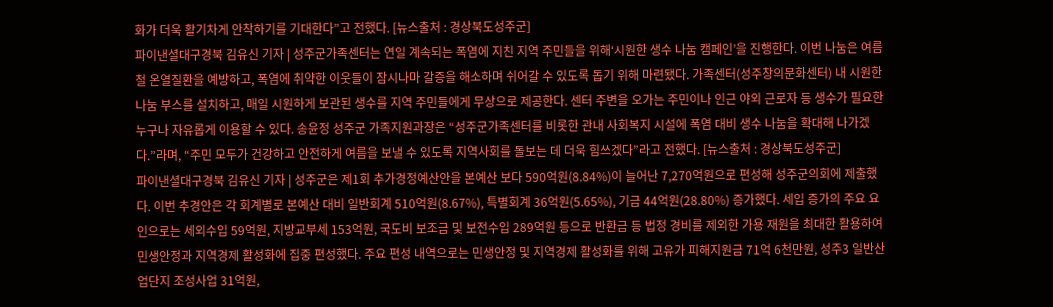화가 더욱 활기차게 안착하기를 기대한다”고 전했다. [뉴스출처 : 경상북도성주군]
파이낸셜대구경북 김유신 기자 | 성주군가족센터는 연일 계속되는 폭염에 지친 지역 주민들을 위해‘시원한 생수 나눔 캠페인’을 진행한다. 이번 나눔은 여름철 온열질환을 예방하고, 폭염에 취약한 이웃들이 잠시나마 갈증을 해소하며 쉬어갈 수 있도록 돕기 위해 마련됐다. 가족센터(성주창의문화센터) 내 시원한 나눔 부스를 설치하고, 매일 시원하게 보관된 생수를 지역 주민들에게 무상으로 제공한다. 센터 주변을 오가는 주민이나 인근 야외 근로자 등 생수가 필요한 누구나 자유롭게 이용할 수 있다. 송윤정 성주군 가족지원과장은 “성주군가족센터를 비롯한 관내 사회복지 시설에 폭염 대비 생수 나눔을 확대해 나가겠다.”라며, “주민 모두가 건강하고 안전하게 여름을 보낼 수 있도록 지역사회를 돌보는 데 더욱 힘쓰겠다”라고 전했다. [뉴스출처 : 경상북도성주군]
파이낸셜대구경북 김유신 기자 | 성주군은 제1회 추가경정예산안을 본예산 보다 590억원(8.84%)이 늘어난 7,270억원으로 편성해 성주군의회에 제출했다. 이번 추경안은 각 회계별로 본예산 대비 일반회계 510억원(8.67%), 특별회계 36억원(5.65%), 기금 44억원(28.80%) 증가했다. 세입 증가의 주요 요인으로는 세외수입 59억원, 지방교부세 153억원, 국도비 보조금 및 보전수입 289억원 등으로 반환금 등 법정 경비를 제외한 가용 재원을 최대한 활용하여 민생안정과 지역경제 활성화에 집중 편성했다. 주요 편성 내역으로는 민생안정 및 지역경제 활성화를 위해 고유가 피해지원금 71억 6천만원, 성주3 일반산업단지 조성사업 31억원,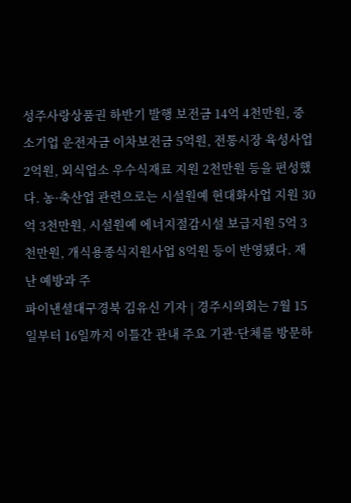성주사랑상품권 하반기 발행 보전금 14억 4천만원, 중소기업 운전자금 이차보전금 5억원, 전통시장 육성사업 2억원, 외식업소 우수식재료 지원 2천만원 등을 편성했다. 농·축산업 관련으로는 시설원예 현대화사업 지원 30억 3천만원, 시설원예 에너지절감시설 보급지원 5억 3천만원, 개식용종식지원사업 8억원 등이 반영됐다. 재난 예방과 주
파이낸셜대구경북 김유신 기자 | 경주시의회는 7월 15일부터 16일까지 이틀간 관내 주요 기관·단체를 방문하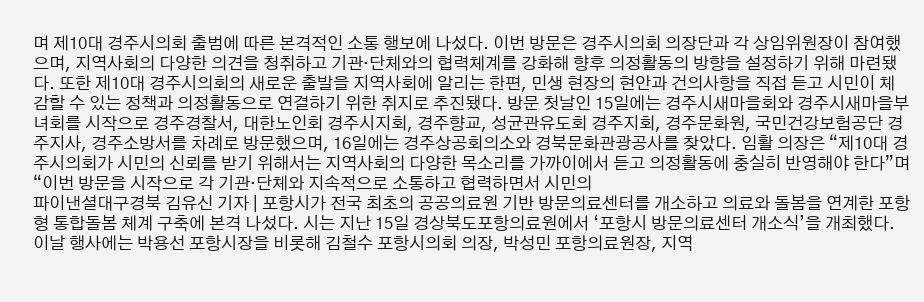며 제10대 경주시의회 출범에 따른 본격적인 소통 행보에 나섰다. 이번 방문은 경주시의회 의장단과 각 상임위원장이 참여했으며, 지역사회의 다양한 의견을 청취하고 기관·단체와의 협력체계를 강화해 향후 의정활동의 방향을 설정하기 위해 마련됐다. 또한 제10대 경주시의회의 새로운 출발을 지역사회에 알리는 한편, 민생 현장의 현안과 건의사항을 직접 듣고 시민이 체감할 수 있는 정책과 의정활동으로 연결하기 위한 취지로 추진됐다. 방문 첫날인 15일에는 경주시새마을회와 경주시새마을부녀회를 시작으로 경주경찰서, 대한노인회 경주시지회, 경주향교, 성균관유도회 경주지회, 경주문화원, 국민건강보험공단 경주지사, 경주소방서를 차례로 방문했으며, 16일에는 경주상공회의소와 경북문화관광공사를 찾았다. 임활 의장은 “제10대 경주시의회가 시민의 신뢰를 받기 위해서는 지역사회의 다양한 목소리를 가까이에서 듣고 의정활동에 충실히 반영해야 한다”며 “이번 방문을 시작으로 각 기관·단체와 지속적으로 소통하고 협력하면서 시민의
파이낸셜대구경북 김유신 기자 | 포항시가 전국 최초의 공공의료원 기반 방문의료센터를 개소하고 의료와 돌봄을 연계한 포항형 통합돌봄 체계 구축에 본격 나섰다. 시는 지난 15일 경상북도포항의료원에서 ‘포항시 방문의료센터 개소식’을 개최했다. 이날 행사에는 박용선 포항시장을 비롯해 김철수 포항시의회 의장, 박성민 포항의료원장, 지역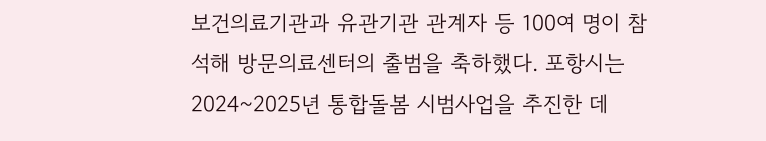보건의료기관과 유관기관 관계자 등 100여 명이 참석해 방문의료센터의 출범을 축하했다. 포항시는 2024~2025년 통합돌봄 시범사업을 추진한 데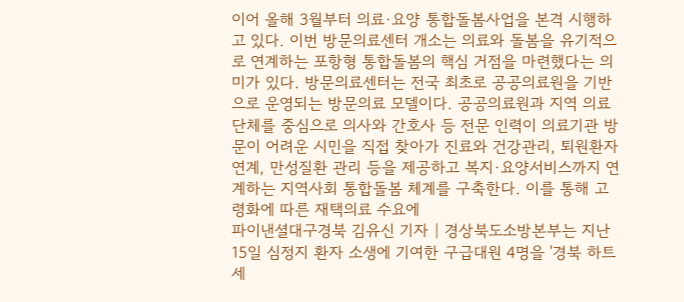이어 올해 3월부터 의료·요양 통합돌봄사업을 본격 시행하고 있다. 이번 방문의료센터 개소는 의료와 돌봄을 유기적으로 연계하는 포항형 통합돌봄의 핵심 거점을 마련했다는 의미가 있다. 방문의료센터는 전국 최초로 공공의료원을 기반으로 운영되는 방문의료 모델이다. 공공의료원과 지역 의료단체를 중심으로 의사와 간호사 등 전문 인력이 의료기관 방문이 어려운 시민을 직접 찾아가 진료와 건강관리, 퇴원환자 연계, 만성질환 관리 등을 제공하고 복지·요양서비스까지 연계하는 지역사회 통합돌봄 체계를 구축한다. 이를 통해 고령화에 따른 재택의료 수요에
파이낸셜대구경북 김유신 기자 | 경상북도소방본부는 지난 15일 심정지 환자 소생에 기여한 구급대원 4명을 '경북 하트세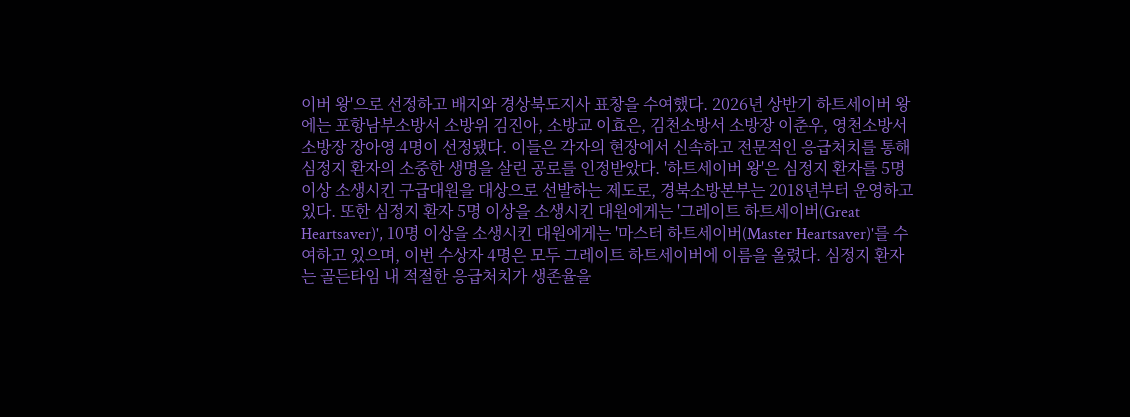이버 왕'으로 선정하고 배지와 경상북도지사 표창을 수여했다. 2026년 상반기 하트세이버 왕에는 포항남부소방서 소방위 김진아, 소방교 이효은, 김천소방서 소방장 이춘우, 영천소방서 소방장 장아영 4명이 선정됐다. 이들은 각자의 현장에서 신속하고 전문적인 응급처치를 통해 심정지 환자의 소중한 생명을 살린 공로를 인정받았다. '하트세이버 왕'은 심정지 환자를 5명 이상 소생시킨 구급대원을 대상으로 선발하는 제도로, 경북소방본부는 2018년부터 운영하고 있다. 또한 심정지 환자 5명 이상을 소생시킨 대원에게는 '그레이트 하트세이버(Great Heartsaver)', 10명 이상을 소생시킨 대원에게는 '마스터 하트세이버(Master Heartsaver)'를 수여하고 있으며, 이번 수상자 4명은 모두 그레이트 하트세이버에 이름을 올렸다. 심정지 환자는 골든타임 내 적절한 응급처치가 생존율을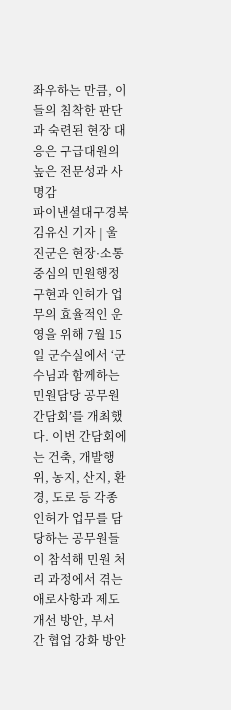좌우하는 만큼, 이들의 침착한 판단과 숙련된 현장 대응은 구급대원의 높은 전문성과 사명감
파이낸셜대구경북 김유신 기자 | 울진군은 현장·소통 중심의 민원행정 구현과 인허가 업무의 효율적인 운영을 위해 7월 15일 군수실에서 ‘군수님과 함께하는 민원담당 공무원 간담회’를 개최했다. 이번 간담회에는 건축, 개발행위, 농지, 산지, 환경, 도로 등 각종 인허가 업무를 담당하는 공무원들이 참석해 민원 처리 과정에서 겪는 애로사항과 제도 개선 방안, 부서 간 협업 강화 방안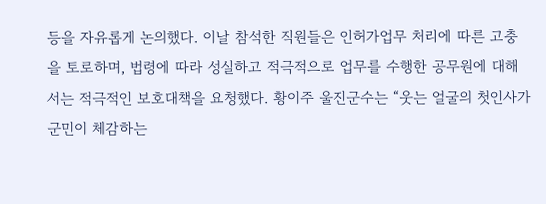등을 자유롭게 논의했다. 이날 참석한 직원들은 인허가업무 처리에 따른 고충을 토로하며, 법령에 따라 성실하고 적극적으로 업무를 수행한 공무원에 대해서는 적극적인 보호대책을 요청했다. 황이주 울진군수는 “웃는 얼굴의 첫인사가 군민이 체감하는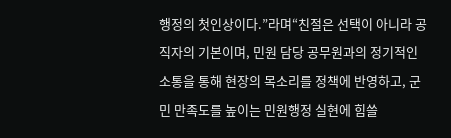행정의 첫인상이다.”라며“친절은 선택이 아니라 공직자의 기본이며, 민원 담당 공무원과의 정기적인 소통을 통해 현장의 목소리를 정책에 반영하고, 군민 만족도를 높이는 민원행정 실현에 힘쓸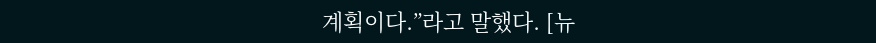계획이다.”라고 말했다. [뉴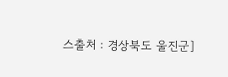스출처 : 경상북도 울진군]